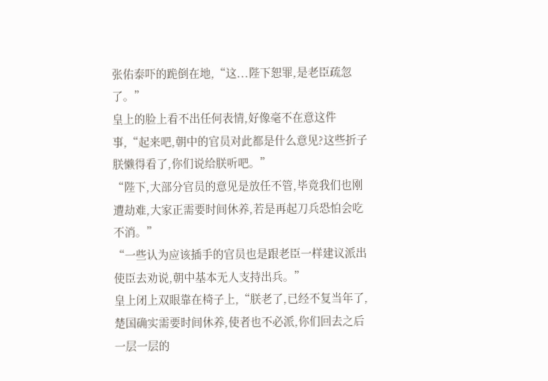张佑泰吓的跪倒在地,“这...陛下恕罪,是老臣疏忽了。”
皇上的脸上看不出任何表情,好像毫不在意这件事,“起来吧,朝中的官员对此都是什么意见?这些折子朕懒得看了,你们说给朕听吧。”
“陛下,大部分官员的意见是放任不管,毕竟我们也刚遭劫难,大家正需要时间休养,若是再起刀兵恐怕会吃不消。”
“一些认为应该插手的官员也是跟老臣一样建议派出使臣去劝说,朝中基本无人支持出兵。”
皇上闭上双眼靠在椅子上,“朕老了,已经不复当年了,楚国确实需要时间休养,使者也不必派,你们回去之后一层一层的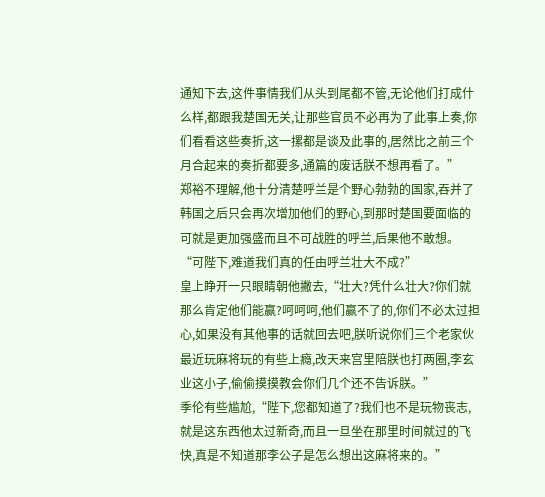通知下去,这件事情我们从头到尾都不管,无论他们打成什么样,都跟我楚国无关,让那些官员不必再为了此事上奏,你们看看这些奏折,这一摞都是谈及此事的,居然比之前三个月合起来的奏折都要多,通篇的废话朕不想再看了。”
郑裕不理解,他十分清楚呼兰是个野心勃勃的国家,吞并了韩国之后只会再次增加他们的野心,到那时楚国要面临的可就是更加强盛而且不可战胜的呼兰,后果他不敢想。
“可陛下,难道我们真的任由呼兰壮大不成?”
皇上睁开一只眼睛朝他撇去,“壮大?凭什么壮大?你们就那么肯定他们能赢?呵呵呵,他们赢不了的,你们不必太过担心,如果没有其他事的话就回去吧,朕听说你们三个老家伙最近玩麻将玩的有些上瘾,改天来宫里陪朕也打两圈,李玄业这小子,偷偷摸摸教会你们几个还不告诉朕。”
季伦有些尴尬,“陛下,您都知道了?我们也不是玩物丧志,就是这东西他太过新奇,而且一旦坐在那里时间就过的飞快,真是不知道那李公子是怎么想出这麻将来的。”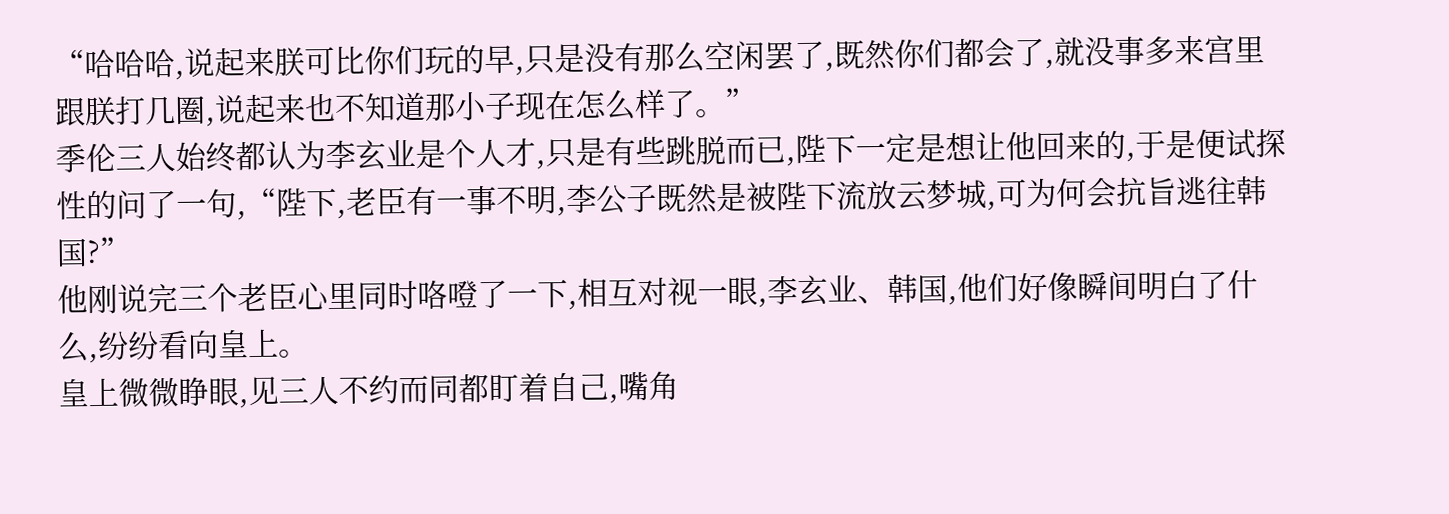“哈哈哈,说起来朕可比你们玩的早,只是没有那么空闲罢了,既然你们都会了,就没事多来宫里跟朕打几圈,说起来也不知道那小子现在怎么样了。”
季伦三人始终都认为李玄业是个人才,只是有些跳脱而已,陛下一定是想让他回来的,于是便试探性的问了一句,“陛下,老臣有一事不明,李公子既然是被陛下流放云梦城,可为何会抗旨逃往韩国?”
他刚说完三个老臣心里同时咯噔了一下,相互对视一眼,李玄业、韩国,他们好像瞬间明白了什么,纷纷看向皇上。
皇上微微睁眼,见三人不约而同都盯着自己,嘴角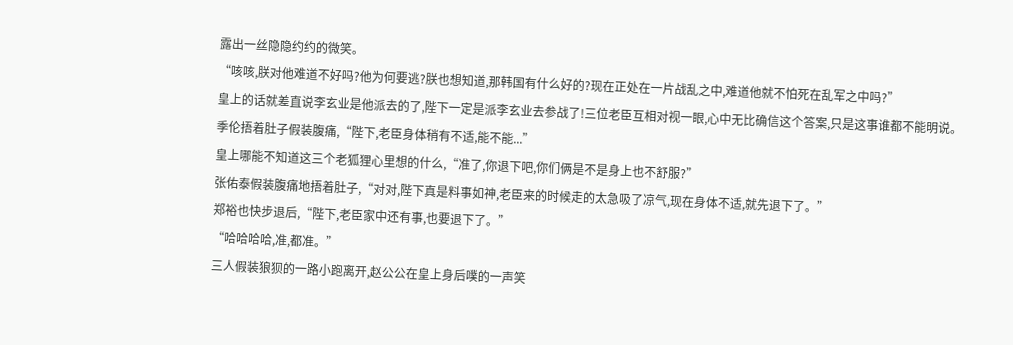露出一丝隐隐约约的微笑。
“咳咳,朕对他难道不好吗?他为何要逃?朕也想知道,那韩国有什么好的?现在正处在一片战乱之中,难道他就不怕死在乱军之中吗?”
皇上的话就差直说李玄业是他派去的了,陛下一定是派李玄业去参战了!三位老臣互相对视一眼,心中无比确信这个答案,只是这事谁都不能明说。
季伦捂着肚子假装腹痛,“陛下,老臣身体稍有不适,能不能...”
皇上哪能不知道这三个老狐狸心里想的什么,“准了,你退下吧,你们俩是不是身上也不舒服?”
张佑泰假装腹痛地捂着肚子,“对对,陛下真是料事如神,老臣来的时候走的太急吸了凉气,现在身体不适,就先退下了。”
郑裕也快步退后,“陛下,老臣家中还有事,也要退下了。”
“哈哈哈哈,准,都准。”
三人假装狼狈的一路小跑离开,赵公公在皇上身后噗的一声笑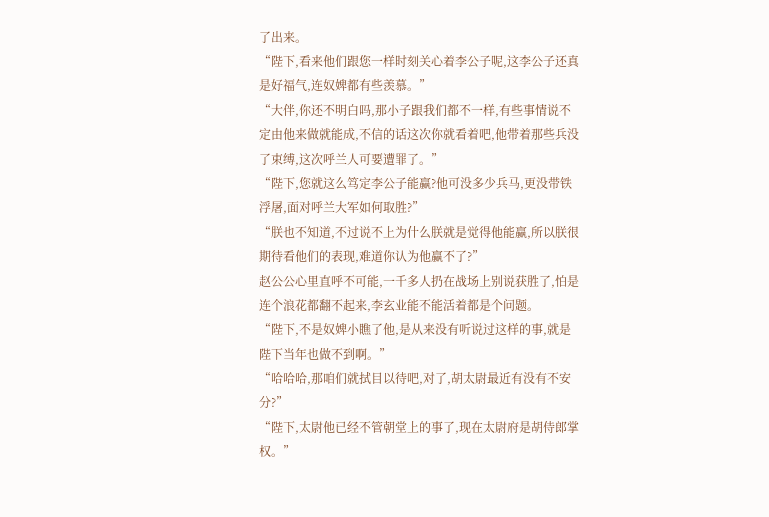了出来。
“陛下,看来他们跟您一样时刻关心着李公子呢,这李公子还真是好福气,连奴婢都有些羡慕。”
“大伴,你还不明白吗,那小子跟我们都不一样,有些事情说不定由他来做就能成,不信的话这次你就看着吧,他带着那些兵没了束缚,这次呼兰人可要遭罪了。”
“陛下,您就这么笃定李公子能赢?他可没多少兵马,更没带铁浮屠,面对呼兰大军如何取胜?”
“朕也不知道,不过说不上为什么朕就是觉得他能赢,所以朕很期待看他们的表现,难道你认为他赢不了?”
赵公公心里直呼不可能,一千多人扔在战场上别说获胜了,怕是连个浪花都翻不起来,李玄业能不能活着都是个问题。
“陛下,不是奴婢小瞧了他,是从来没有听说过这样的事,就是陛下当年也做不到啊。”
“哈哈哈,那咱们就拭目以待吧,对了,胡太尉最近有没有不安分?”
“陛下,太尉他已经不管朝堂上的事了,现在太尉府是胡侍郎掌权。”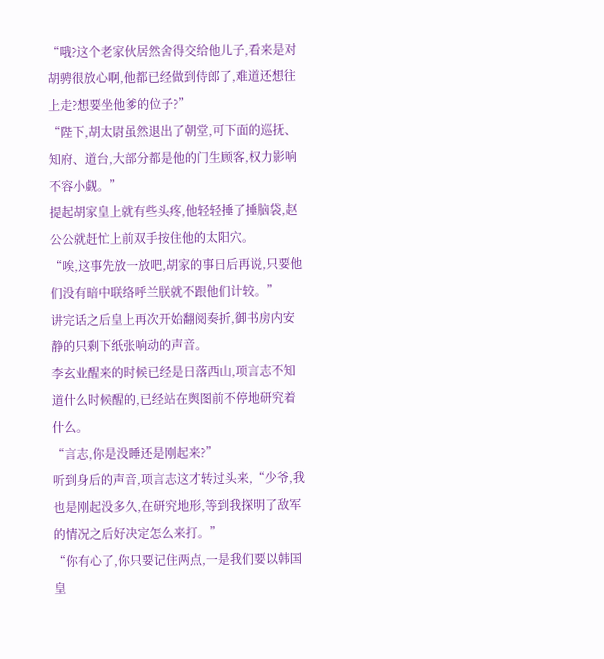“哦?这个老家伙居然舍得交给他儿子,看来是对胡骋很放心啊,他都已经做到侍郎了,难道还想往上走?想要坐他爹的位子?”
“陛下,胡太尉虽然退出了朝堂,可下面的巡抚、知府、道台,大部分都是他的门生顾客,权力影响不容小觑。”
提起胡家皇上就有些头疼,他轻轻捶了捶脑袋,赵公公就赶忙上前双手按住他的太阳穴。
“唉,这事先放一放吧,胡家的事日后再说,只要他们没有暗中联络呼兰朕就不跟他们计较。”
讲完话之后皇上再次开始翻阅奏折,御书房内安静的只剩下纸张响动的声音。
李玄业醒来的时候已经是日落西山,项言志不知道什么时候醒的,已经站在舆图前不停地研究着什么。
“言志,你是没睡还是刚起来?”
听到身后的声音,项言志这才转过头来,“少爷,我也是刚起没多久,在研究地形,等到我探明了敌军的情况之后好决定怎么来打。”
“你有心了,你只要记住两点,一是我们要以韩国皇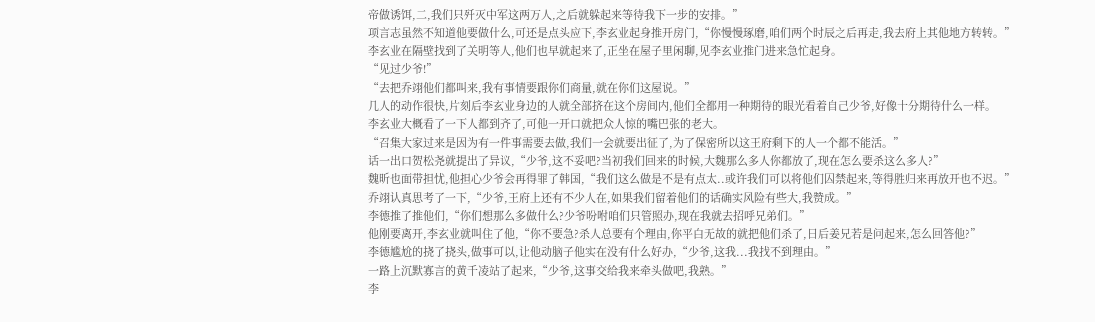帝做诱饵,二,我们只歼灭中军这两万人,之后就躲起来等待我下一步的安排。”
项言志虽然不知道他要做什么,可还是点头应下,李玄业起身推开房门,“你慢慢琢磨,咱们两个时辰之后再走,我去府上其他地方转转。”
李玄业在隔壁找到了关明等人,他们也早就起来了,正坐在屋子里闲聊,见李玄业推门进来急忙起身。
“见过少爷!”
“去把乔翊他们都叫来,我有事情要跟你们商量,就在你们这屋说。”
几人的动作很快,片刻后李玄业身边的人就全部挤在这个房间内,他们全都用一种期待的眼光看着自己少爷,好像十分期待什么一样。
李玄业大概看了一下人都到齐了,可他一开口就把众人惊的嘴巴张的老大。
“召集大家过来是因为有一件事需要去做,我们一会就要出征了,为了保密所以这王府剩下的人一个都不能活。”
话一出口贺松尧就提出了异议,“少爷,这不妥吧?当初我们回来的时候,大魏那么多人你都放了,现在怎么要杀这么多人?”
魏昕也面带担忧,他担心少爷会再得罪了韩国,“我们这么做是不是有点太..或许我们可以将他们囚禁起来,等得胜归来再放开也不迟。”
乔翊认真思考了一下,“少爷,王府上还有不少人在,如果我们留着他们的话确实风险有些大,我赞成。”
李德推了推他们,“你们想那么多做什么?少爷吩咐咱们只管照办,现在我就去招呼兄弟们。”
他刚要离开,李玄业就叫住了他,“你不要急?杀人总要有个理由,你平白无故的就把他们杀了,日后姜兄若是问起来,怎么回答他?”
李德尴尬的挠了挠头,做事可以,让他动脑子他实在没有什么好办,“少爷,这我...我找不到理由。”
一路上沉默寡言的黄千凌站了起来,“少爷,这事交给我来牵头做吧,我熟。”
李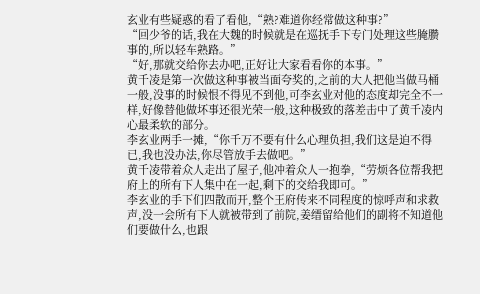玄业有些疑惑的看了看他,“熟?难道你经常做这种事?”
“回少爷的话,我在大魏的时候就是在巡抚手下专门处理这些腌臜事的,所以轻车熟路。”
“好,那就交给你去办吧,正好让大家看看你的本事。”
黄千凌是第一次做这种事被当面夸奖的,之前的大人把他当做马桶一般,没事的时候恨不得见不到他,可李玄业对他的态度却完全不一样,好像替他做坏事还很光荣一般,这种极致的落差击中了黄千凌内心最柔软的部分。
李玄业两手一摊,“你千万不要有什么心理负担,我们这是迫不得已,我也没办法,你尽管放手去做吧。”
黄千凌带着众人走出了屋子,他冲着众人一抱拳,“劳烦各位帮我把府上的所有下人集中在一起,剩下的交给我即可。”
李玄业的手下们四散而开,整个王府传来不同程度的惊呼声和求救声,没一会所有下人就被带到了前院,姜缙留给他们的副将不知道他们要做什么,也跟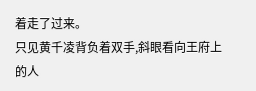着走了过来。
只见黄千凌背负着双手,斜眼看向王府上的人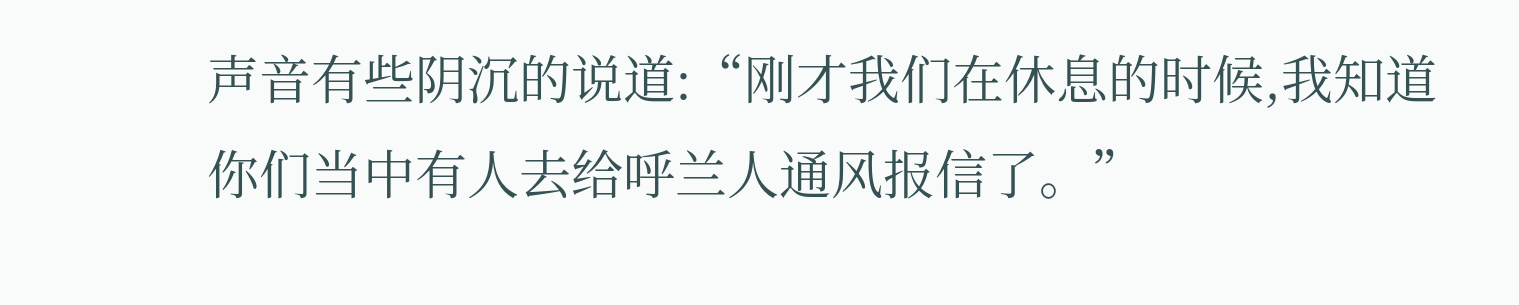声音有些阴沉的说道:“刚才我们在休息的时候,我知道你们当中有人去给呼兰人通风报信了。”